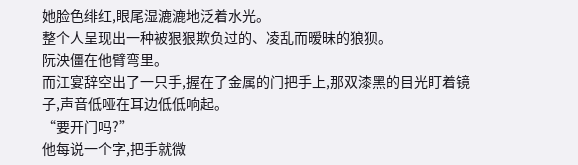她脸色绯红,眼尾湿漉漉地泛着水光。
整个人呈现出一种被狠狠欺负过的、凌乱而暧昧的狼狈。
阮泱僵在他臂弯里。
而江宴辞空出了一只手,握在了金属的门把手上,那双漆黑的目光盯着镜子,声音低哑在耳边低低响起。
“要开门吗?”
他每说一个字,把手就微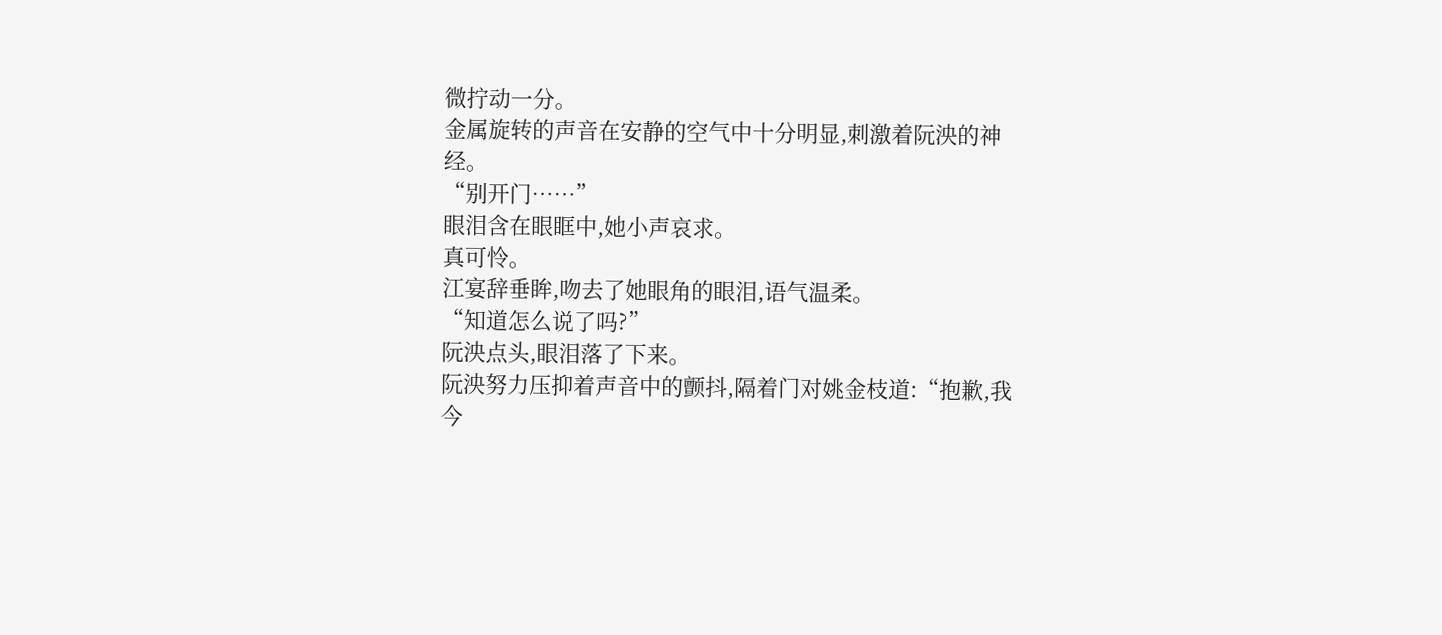微拧动一分。
金属旋转的声音在安静的空气中十分明显,刺激着阮泱的神经。
“别开门……”
眼泪含在眼眶中,她小声哀求。
真可怜。
江宴辞垂眸,吻去了她眼角的眼泪,语气温柔。
“知道怎么说了吗?”
阮泱点头,眼泪落了下来。
阮泱努力压抑着声音中的颤抖,隔着门对姚金枝道:“抱歉,我今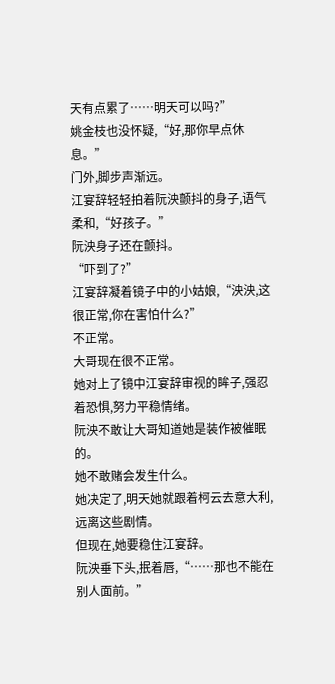天有点累了……明天可以吗?”
姚金枝也没怀疑,“好,那你早点休息。”
门外,脚步声渐远。
江宴辞轻轻拍着阮泱颤抖的身子,语气柔和,“好孩子。”
阮泱身子还在颤抖。
“吓到了?”
江宴辞凝着镜子中的小姑娘,“泱泱,这很正常,你在害怕什么?”
不正常。
大哥现在很不正常。
她对上了镜中江宴辞审视的眸子,强忍着恐惧,努力平稳情绪。
阮泱不敢让大哥知道她是装作被催眠的。
她不敢赌会发生什么。
她决定了,明天她就跟着柯云去意大利,远离这些剧情。
但现在,她要稳住江宴辞。
阮泱垂下头,抿着唇,“……那也不能在别人面前。”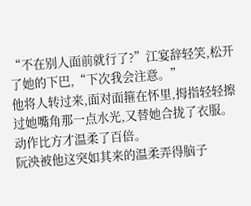“不在别人面前就行了?”江宴辞轻笑,松开了她的下巴,“下次我会注意。”
他将人转过来,面对面箍在怀里,拇指轻轻擦过她嘴角那一点水光,又替她合拢了衣服。
动作比方才温柔了百倍。
阮泱被他这突如其来的温柔弄得脑子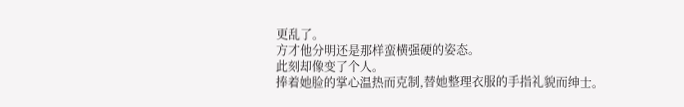更乱了。
方才他分明还是那样蛮横强硬的姿态。
此刻却像变了个人。
捧着她脸的掌心温热而克制,替她整理衣服的手指礼貌而绅士。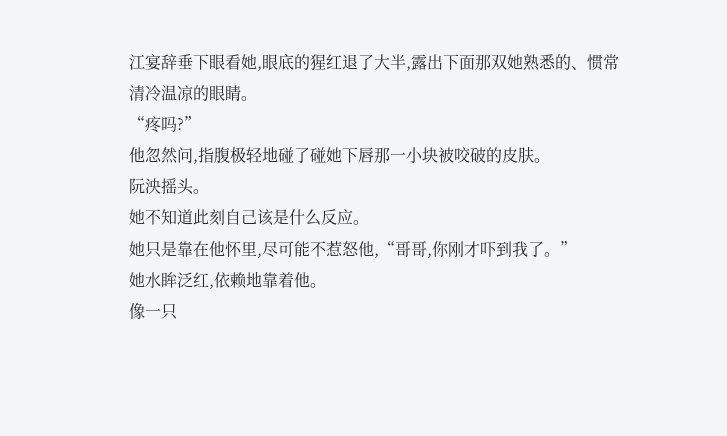江宴辞垂下眼看她,眼底的猩红退了大半,露出下面那双她熟悉的、惯常清冷温凉的眼睛。
“疼吗?”
他忽然问,指腹极轻地碰了碰她下唇那一小块被咬破的皮肤。
阮泱摇头。
她不知道此刻自己该是什么反应。
她只是靠在他怀里,尽可能不惹怒他,“哥哥,你刚才吓到我了。”
她水眸泛红,依赖地靠着他。
像一只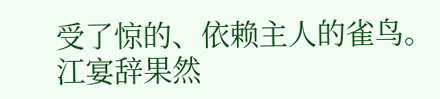受了惊的、依赖主人的雀鸟。
江宴辞果然